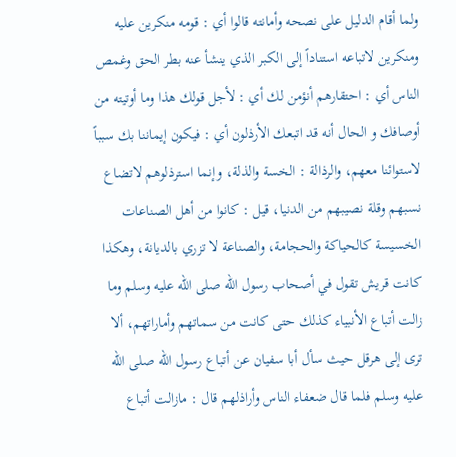ولما أقام الدليل على نصحه وأمانته قالوا أي : قومه منكرين عليه ومنكرين لاتباعه استناداً إلى الكبر الذي ينشأ عنه بطر الحق وغمص الناس أي : احتقارهم أنؤمن لك أي : لأجل قولك هذا وما أوتيته من أوصافك و الحال أنه قد اتبعك الأرذلون أي : فيكون إيماننا بك سبباً لاستوائنا معهم، والرذالة : الخسة والذلة، وإنما استرذلوهم لاتضاع نسبهم وقلة نصيبهم من الدنيا، قيل : كانوا من أهل الصناعات الخسيسة كالحياكة والحجامة، والصناعة لا تزري بالديانة، وهكذا كانت قريش تقول في أصحاب رسول الله صلى الله عليه وسلم وما زالت أتباع الأنبياء كذلك حتى كانت من سماتهم وأماراتهم، ألا ترى إلى هرقل حيث سأل أبا سفيان عن أتباع رسول الله صلى الله عليه وسلم فلما قال ضعفاء الناس وأراذلهم قال : مازالت أتباع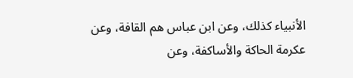الأنبياء كذلك، وعن ابن عباس هم القافة، وعن عكرمة الحاكة والأساكفة، وعن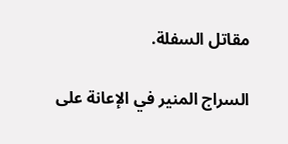مقاتل السفلة.

السراج المنير في الإعانة على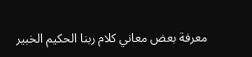معرفة بعض معاني كلام ربنا الحكيم الخبير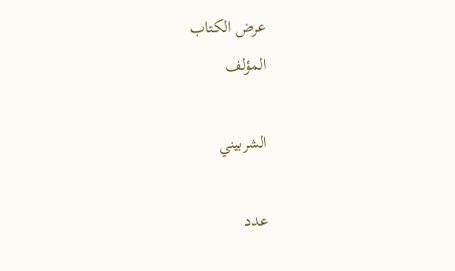عرض الكتاب
المؤلف

الشربيني

عدد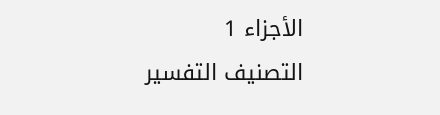الأجزاء 1
التصنيف التفسير